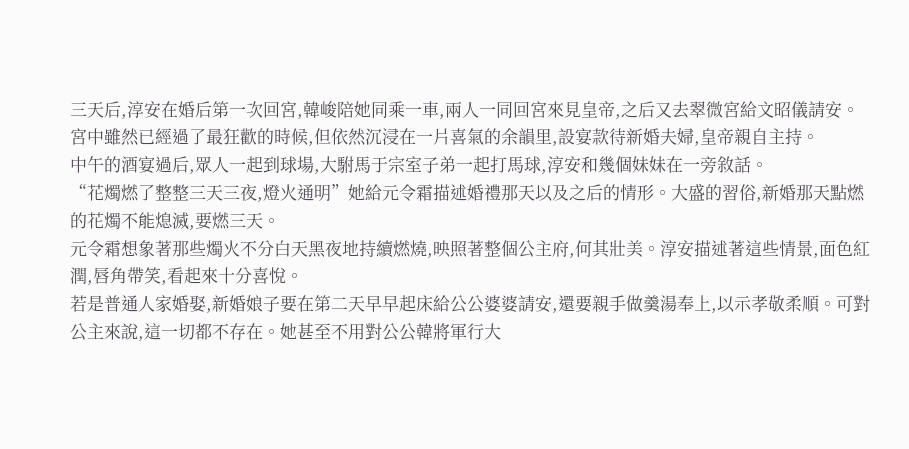三天后,淳安在婚后第一次回宮,韓峻陪她同乘一車,兩人一同回宮來見皇帝,之后又去翠微宮給文昭儀請安。
宮中雖然已經過了最狂歡的時候,但依然沉浸在一片喜氣的余韻里,設宴款待新婚夫婦,皇帝親自主持。
中午的酒宴過后,眾人一起到球場,大駙馬于宗室子弟一起打馬球,淳安和幾個妹妹在一旁敘話。
“花燭燃了整整三天三夜,燈火通明”她給元令霜描述婚禮那天以及之后的情形。大盛的習俗,新婚那天點燃的花燭不能熄滅,要燃三天。
元令霜想象著那些燭火不分白天黑夜地持續燃燒,映照著整個公主府,何其壯美。淳安描述著這些情景,面色紅潤,唇角帶笑,看起來十分喜悅。
若是普通人家婚娶,新婚娘子要在第二天早早起床給公公婆婆請安,還要親手做羹湯奉上,以示孝敬柔順。可對公主來說,這一切都不存在。她甚至不用對公公韓將軍行大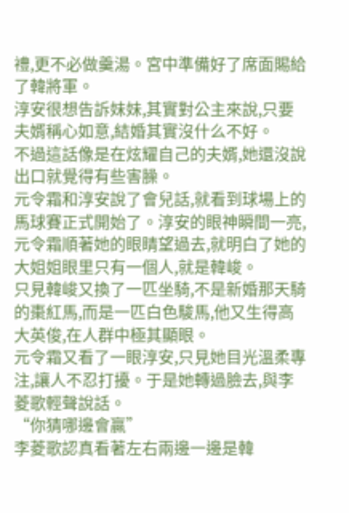禮,更不必做羹湯。宮中準備好了席面賜給了韓將軍。
淳安很想告訴妹妹,其實對公主來說,只要夫婿稱心如意,結婚其實沒什么不好。
不過這話像是在炫耀自己的夫婿,她還沒說出口就覺得有些害臊。
元令霜和淳安說了會兒話,就看到球場上的馬球賽正式開始了。淳安的眼神瞬間一亮,元令霜順著她的眼睛望過去,就明白了她的大姐姐眼里只有一個人,就是韓峻。
只見韓峻又換了一匹坐騎,不是新婚那天騎的棗紅馬,而是一匹白色駿馬,他又生得高大英俊,在人群中極其顯眼。
元令霜又看了一眼淳安,只見她目光溫柔專注,讓人不忍打擾。于是她轉過臉去,與李菱歌輕聲說話。
“你猜哪邊會贏”
李菱歌認真看著左右兩邊一邊是韓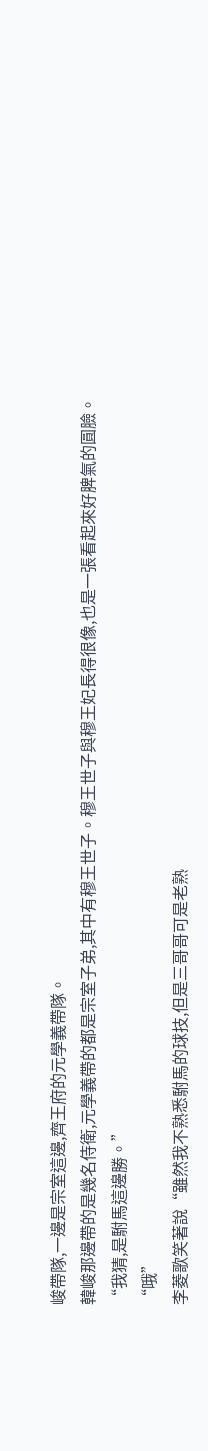峻帶隊,一邊是宗室這邊,齊王府的元學義帶隊。
韓峻那邊帶的是幾名侍衛,元學義帶的都是宗室子弟,其中有穆王世子。穆王世子與穆王妃長得很像,也是一張看起來好脾氣的圓臉。
“我猜,是駙馬這邊勝。”
“哦”
李菱歌笑著說“雖然我不熟悉駙馬的球技,但是三哥哥可是老熟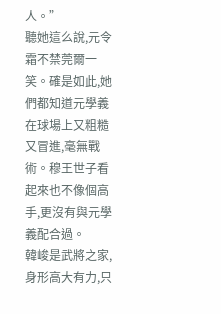人。”
聽她這么說,元令霜不禁莞爾一笑。確是如此,她們都知道元學義在球場上又粗糙又冒進,毫無戰術。穆王世子看起來也不像個高手,更沒有與元學義配合過。
韓峻是武將之家,身形高大有力,只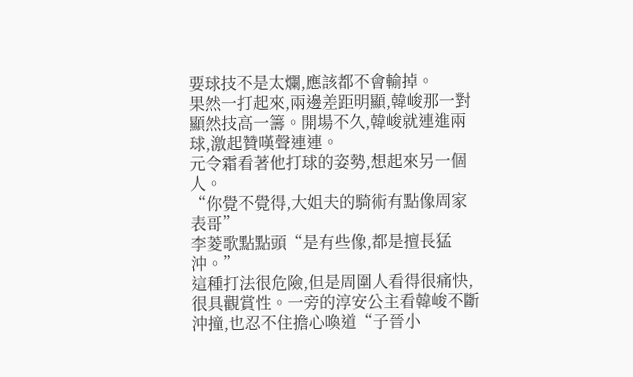要球技不是太爛,應該都不會輸掉。
果然一打起來,兩邊差距明顯,韓峻那一對顯然技高一籌。開場不久,韓峻就連進兩球,激起贊嘆聲連連。
元令霜看著他打球的姿勢,想起來另一個人。
“你覺不覺得,大姐夫的騎術有點像周家表哥”
李菱歌點點頭“是有些像,都是擅長猛沖。”
這種打法很危險,但是周圍人看得很痛快,很具觀賞性。一旁的淳安公主看韓峻不斷沖撞,也忍不住擔心喚道“子晉小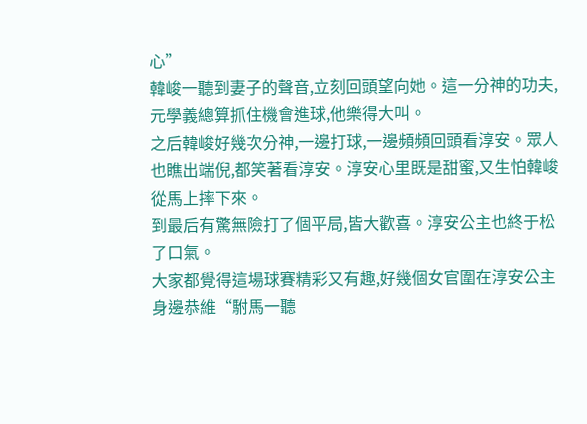心”
韓峻一聽到妻子的聲音,立刻回頭望向她。這一分神的功夫,元學義總算抓住機會進球,他樂得大叫。
之后韓峻好幾次分神,一邊打球,一邊頻頻回頭看淳安。眾人也瞧出端倪,都笑著看淳安。淳安心里既是甜蜜,又生怕韓峻從馬上摔下來。
到最后有驚無險打了個平局,皆大歡喜。淳安公主也終于松了口氣。
大家都覺得這場球賽精彩又有趣,好幾個女官圍在淳安公主身邊恭維“駙馬一聽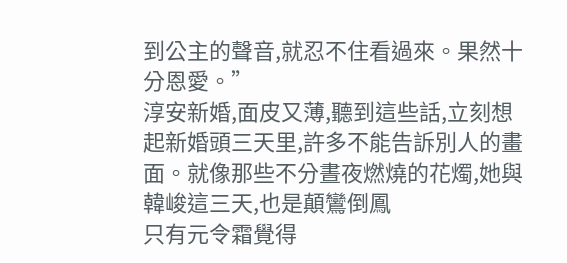到公主的聲音,就忍不住看過來。果然十分恩愛。”
淳安新婚,面皮又薄,聽到這些話,立刻想起新婚頭三天里,許多不能告訴別人的畫面。就像那些不分晝夜燃燒的花燭,她與韓峻這三天,也是顛鸞倒鳳
只有元令霜覺得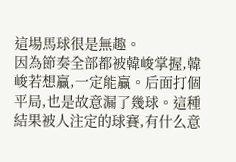這場馬球很是無趣。
因為節奏全部都被韓峻掌握,韓峻若想贏,一定能贏。后面打個平局,也是故意漏了幾球。這種結果被人注定的球賽,有什么意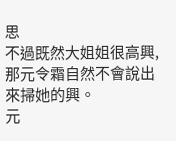思
不過既然大姐姐很高興,那元令霜自然不會說出來掃她的興。
元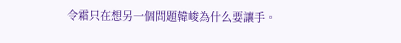令霜只在想另一個問題韓峻為什么要讓手。